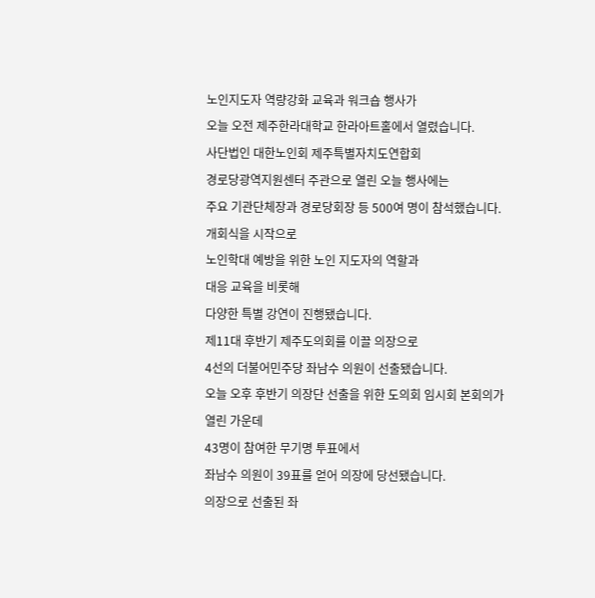노인지도자 역량강화 교육과 워크숍 행사가
오늘 오전 제주한라대학교 한라아트홀에서 열렸습니다.
사단법인 대한노인회 제주특별자치도연합회
경로당광역지원센터 주관으로 열린 오늘 행사에는
주요 기관단체장과 경로당회장 등 500여 명이 참석했습니다.
개회식을 시작으로
노인학대 예방을 위한 노인 지도자의 역할과
대응 교육을 비롯해
다양한 특별 강연이 진행됐습니다.
제11대 후반기 제주도의회를 이끌 의장으로
4선의 더불어민주당 좌남수 의원이 선출됐습니다.
오늘 오후 후반기 의장단 선출을 위한 도의회 임시회 본회의가
열린 가운데
43명이 참여한 무기명 투표에서
좌남수 의원이 39표를 얻어 의장에 당선됐습니다.
의장으로 선출된 좌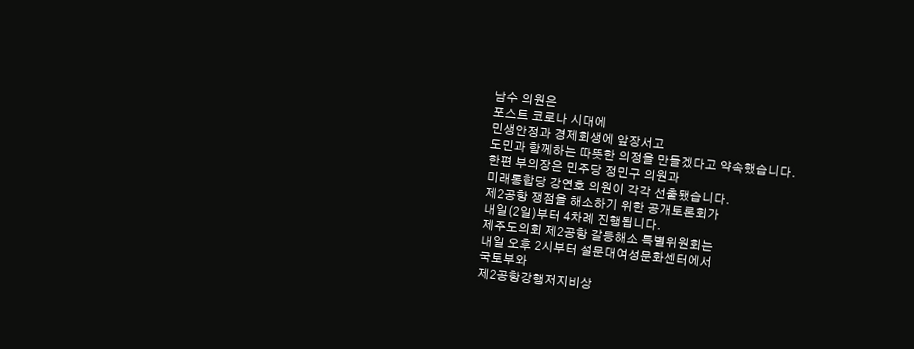남수 의원은
포스트 코로나 시대에
민생안정과 경제회생에 앞장서고
도민과 함께하는 따뜻한 의정을 만들겠다고 약속했습니다.
한편 부의장은 민주당 정민구 의원과
미래통합당 강연호 의원이 각각 선출됐습니다.
제2공항 쟁점을 해소하기 위한 공개토론회가
내일(2일)부터 4차례 진행됩니다.
제주도의회 제2공항 갈등해소 특별위원회는
내일 오후 2시부터 설문대여성문화센터에서
국토부와
제2공항강행저지비상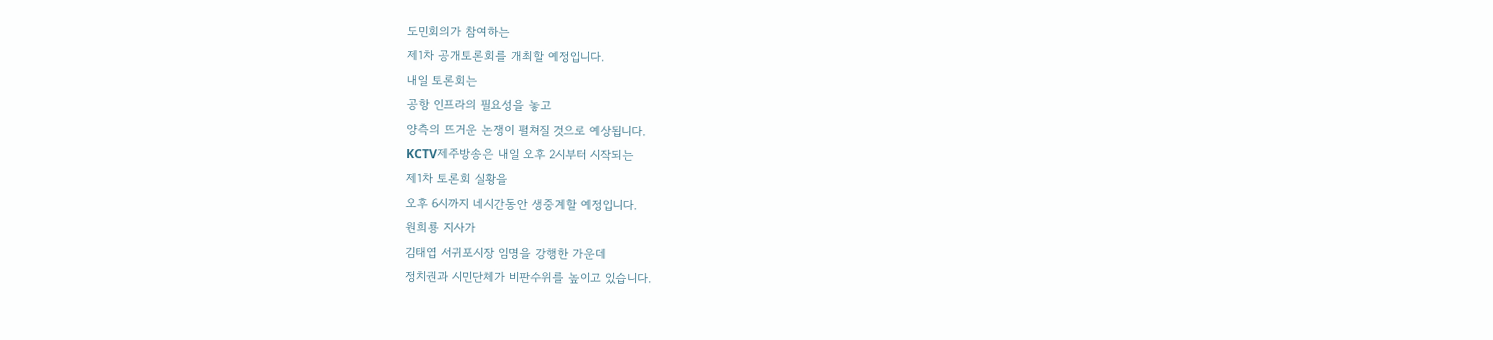도민회의가 참여하는
제1차 공개토론회를 개최할 예정입니다.
내일 토론회는
공항 인프라의 필요성을 놓고
양측의 뜨거운 논쟁이 펼쳐질 것으로 예상됩니다.
KCTV제주방송은 내일 오후 2시부터 시작되는
제1차 토론회 실황을
오후 6시까지 네시간동안 생중계할 예정입니다.
원희룡 지사가
김태엽 서귀포시장 임명을 강행한 가운데
정치권과 시민단체가 비판수위를 높이고 있습니다.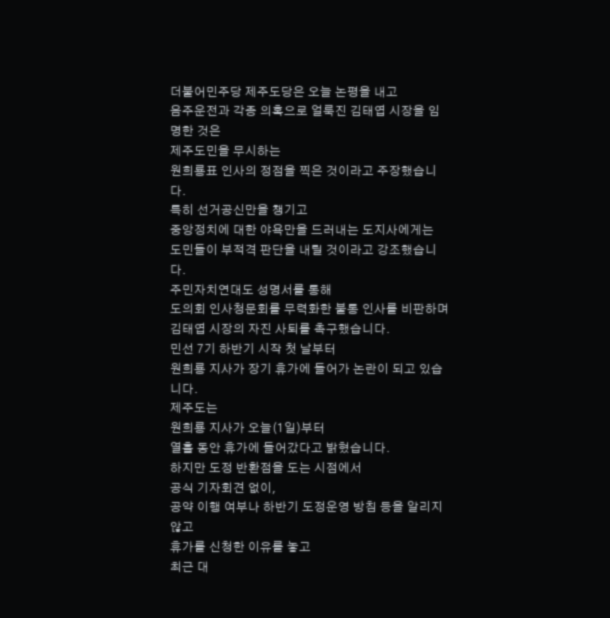더불어민주당 제주도당은 오늘 논평을 내고
음주운전과 각종 의혹으로 얼룩진 김태엽 시장을 임명한 것은
제주도민을 무시하는
원희룡표 인사의 정점을 찍은 것이라고 주장했습니다.
특히 선거공신만을 챙기고
중앙정치에 대한 야욕만을 드러내는 도지사에게는
도민들이 부적격 판단을 내릴 것이라고 강조했습니다.
주민자치연대도 성명서를 통해
도의회 인사청문회를 무력화한 불통 인사를 비판하며
김태엽 시장의 자진 사퇴를 촉구했습니다.
민선 7기 하반기 시작 첫 날부터
원희룡 지사가 장기 휴가에 들어가 논란이 되고 있습니다.
제주도는
원희룡 지사가 오늘(1일)부터
열흘 동안 휴가에 들어갔다고 밝혔습니다.
하지만 도정 반환점을 도는 시점에서
공식 기자회견 없이,
공약 이행 여부나 하반기 도정운영 방침 등을 알리지 않고
휴가를 신청한 이유를 놓고
최근 대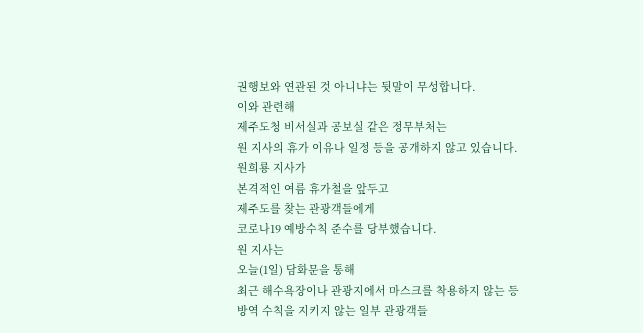권행보와 연관된 것 아니냐는 뒷말이 무성합니다.
이와 관련해
제주도청 비서실과 공보실 같은 정무부처는
원 지사의 휴가 이유나 일정 등을 공개하지 않고 있습니다.
원희룡 지사가
본격적인 여름 휴가철을 앞두고
제주도를 찾는 관광객들에게
코로나19 예방수칙 준수를 당부했습니다.
원 지사는
오늘(1일) 담화문을 통해
최근 해수욕장이나 관광지에서 마스크를 착용하지 않는 등
방역 수칙을 지키지 않는 일부 관광객들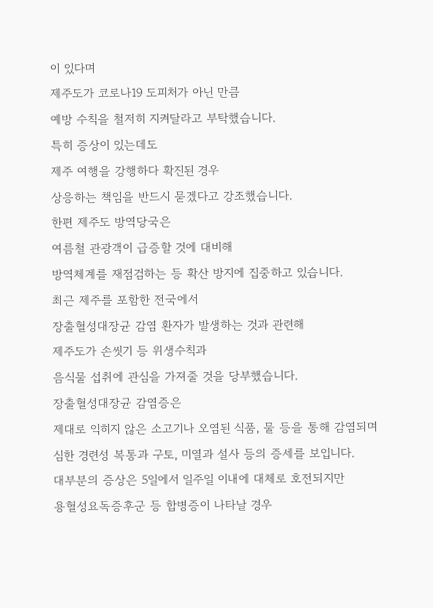이 있다며
제주도가 코로나19 도피처가 아닌 만큼
예방 수칙을 철저히 지켜달라고 부탁했습니다.
특히 증상이 있는데도
제주 여행을 강행하다 확진된 경우
상응하는 책임을 반드시 묻겠다고 강조했습니다.
한편 제주도 방역당국은
여름철 관광객이 급증할 것에 대비해
방역체계를 재점검하는 등 확산 방지에 집중하고 있습니다.
최근 제주를 포함한 전국에서
장출혈성대장균 감염 환자가 발생하는 것과 관련해
제주도가 손씻기 등 위생수칙과
음식물 섭취에 관심을 가져줄 것을 당부했습니다.
장출혈성대장균 감염증은
제대로 익히지 않은 소고기나 오염된 식품, 물 등을 통해 감염되며
심한 경련성 복통과 구토, 미열과 설사 등의 증세를 보입니다.
대부분의 증상은 5일에서 일주일 이내에 대체로 호전되지만
용혈성요독증후군 등 합병증이 나타날 경우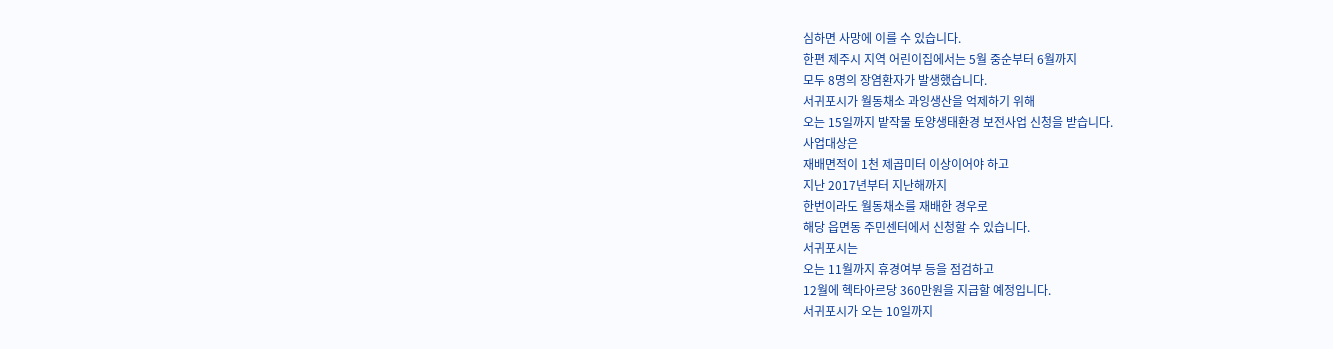심하면 사망에 이를 수 있습니다.
한편 제주시 지역 어린이집에서는 5월 중순부터 6월까지
모두 8명의 장염환자가 발생했습니다.
서귀포시가 월동채소 과잉생산을 억제하기 위해
오는 15일까지 밭작물 토양생태환경 보전사업 신청을 받습니다.
사업대상은
재배면적이 1천 제곱미터 이상이어야 하고
지난 2017년부터 지난해까지
한번이라도 월동채소를 재배한 경우로
해당 읍면동 주민센터에서 신청할 수 있습니다.
서귀포시는
오는 11월까지 휴경여부 등을 점검하고
12월에 헥타아르당 360만원을 지급할 예정입니다.
서귀포시가 오는 10일까지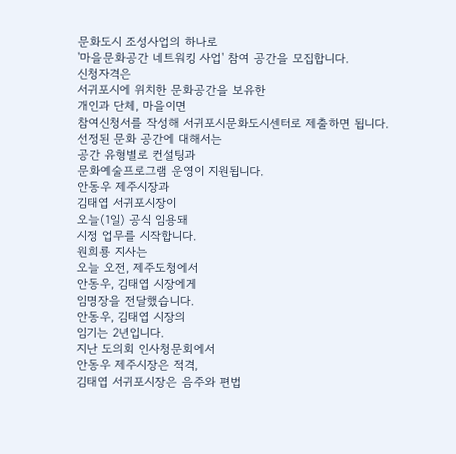문화도시 조성사업의 하나로
'마을문화공간 네트워킹 사업' 참여 공간을 모집합니다.
신청자격은
서귀포시에 위치한 문화공간을 보유한
개인과 단체, 마을이면
참여신청서를 작성해 서귀포시문화도시센터로 제출하면 됩니다.
선정된 문화 공간에 대해서는
공간 유형별로 컨설팅과
문화예술프로그램 운영이 지원됩니다.
안동우 제주시장과
김태엽 서귀포시장이
오늘(1일) 공식 임용돼
시정 업무를 시작합니다.
원희룡 지사는
오늘 오전, 제주도청에서
안동우, 김태엽 시장에게
임명장을 전달했습니다.
안동우, 김태엽 시장의
임기는 2년입니다.
지난 도의회 인사청문회에서
안동우 제주시장은 적격,
김태엽 서귀포시장은 음주와 편법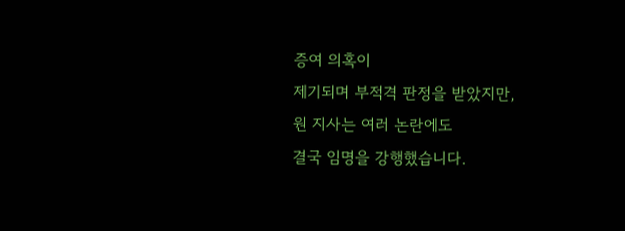증여 의혹이
제기되며 부적격 판정을 받았지만,
원 지사는 여러 논란에도
결국 임명을 강행했습니다.